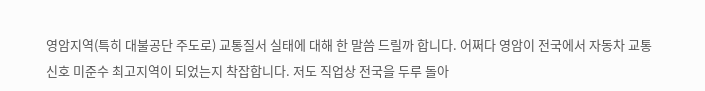영암지역(특히 대불공단 주도로) 교통질서 실태에 대해 한 말씀 드릴까 합니다. 어쩌다 영암이 전국에서 자동차 교통신호 미준수 최고지역이 되었는지 착잡합니다. 저도 직업상 전국을 두루 돌아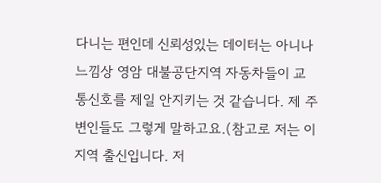다니는 편인데 신뢰성있는 데이터는 아니나 느낌상 영암 대불공단지역 자동차들이 교통신호를 제일 안지키는 것 같습니다. 제 주변인들도 그렇게 말하고요.(참고로 저는 이지역 출신입니다. 저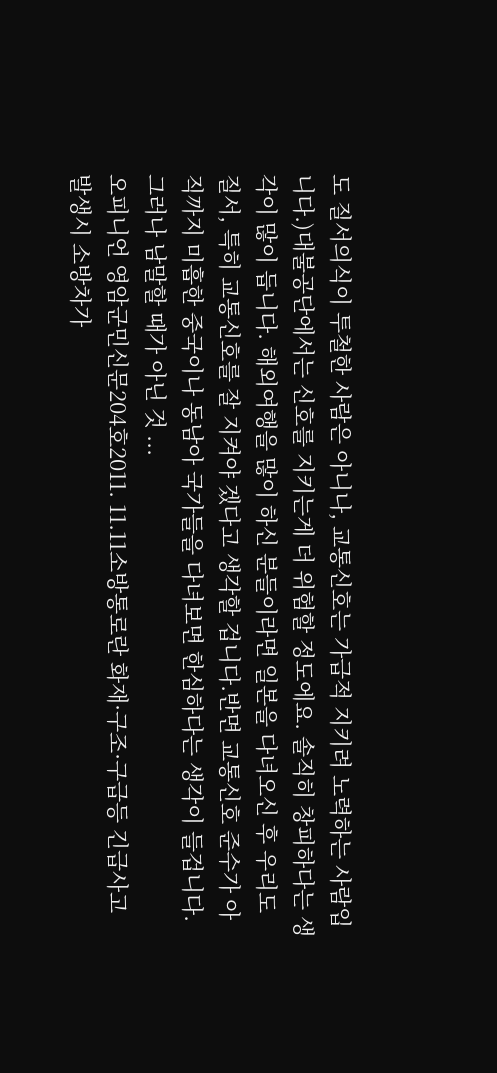도 질서의식이 투철한 사람은 아니나, 교통신호는 가급적 지키려 노력하는 사람입니다.)대불공단에서는 신호를 지키는게 더 위험할 정도에요. 솔직히 창피하다는 생각이 많이 듭니다. 해외여행을 많이 하신 분들이라면 일본을 다녀오신 후 우리도 질서, 특히 교통신호를 잘 지켜야 겠다고 생각할 겁니다.반면 교통신호 준수가 아직까지 미흡한 중국이나 동남아 국가들을 다녀보면 한심하다는 생각이 들겁니다. 그러나 남말할 때가 아닌 것 ...
오피니언 영암군민신문204호2011. 11.11소방통로란 화재·구조·구급등 긴급사고 발생시 소방차가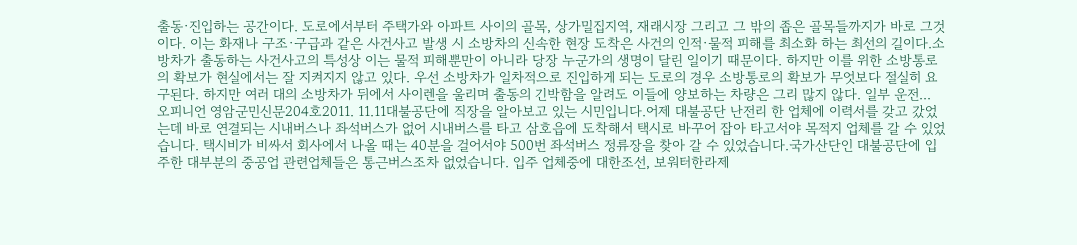출동·진입하는 공간이다. 도로에서부터 주택가와 아파트 사이의 골목, 상가밀집지역, 재래시장 그리고 그 밖의 좁은 골목들까지가 바로 그것이다. 이는 화재나 구조·구급과 같은 사건사고 발생 시 소방차의 신속한 현장 도착은 사건의 인적·물적 피해를 최소화 하는 최선의 길이다.소방차가 출동하는 사건사고의 특성상 이는 물적 피해뿐만이 아니라 당장 누군가의 생명이 달린 일이기 때문이다. 하지만 이를 위한 소방통로의 확보가 현실에서는 잘 지켜지지 않고 있다. 우선 소방차가 일차적으로 진입하게 되는 도로의 경우 소방통로의 확보가 무엇보다 절실히 요구된다. 하지만 여러 대의 소방차가 뒤에서 사이렌을 울리며 출동의 긴박함을 알려도 이들에 양보하는 차량은 그리 많지 않다. 일부 운전...
오피니언 영암군민신문204호2011. 11.11대불공단에 직장을 알아보고 있는 시민입니다.어제 대불공단 난전리 한 업체에 이력서를 갖고 갔었는데 바로 연결되는 시내버스나 좌석버스가 없어 시내버스를 타고 삼호읍에 도착해서 택시로 바꾸어 잡아 타고서야 목적지 업체를 갈 수 있었습니다. 택시비가 비싸서 회사에서 나올 때는 40분을 걸어서야 500번 좌석버스 정류장을 찾아 갈 수 있었습니다.국가산단인 대불공단에 입주한 대부분의 중공업 관련업체들은 통근버스조차 없었습니다. 입주 업체중에 대한조선, 보워터한라제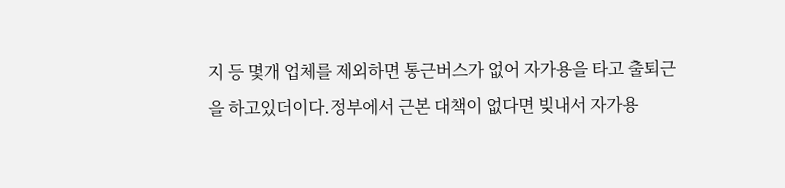지 등 몇개 업체를 제외하면 통근버스가 없어 자가용을 타고 출퇴근을 하고있더이다.정부에서 근본 대책이 없다면 빚내서 자가용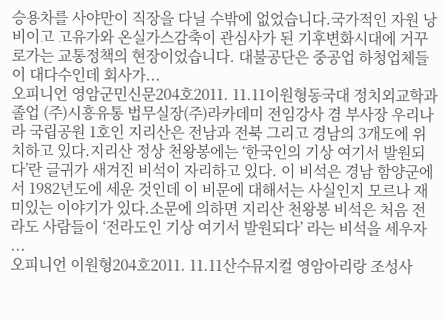승용차를 사야만이 직장을 다닐 수밖에 없었습니다.국가적인 자원 낭비이고 고유가와 온실가스감축이 관심사가 된 기후변화시대에 거꾸로가는 교통정책의 현장이었습니다. 대불공단은 중공업 하청업체들이 대다수인데 회사가...
오피니언 영암군민신문204호2011. 11.11이원형동국대 정치외교학과 졸업 (주)시흥유통 법무실장(주)라카데미 전임강사 겸 부사장 우리나라 국립공원 1호인 지리산은 전남과 전북 그리고 경남의 3개도에 위치하고 있다.지리산 정상 천왕봉에는 ‘한국인의 기상 여기서 발원되다’란 글귀가 새겨진 비석이 자리하고 있다. 이 비석은 경남 함양군에서 1982년도에 세운 것인데 이 비문에 대해서는 사실인지 모르나 재미있는 이야기가 있다.소문에 의하면 지리산 천왕봉 비석은 처음 전라도 사람들이 ‘전라도인 기상 여기서 발원되다’ 라는 비석을 세우자 ...
오피니언 이원형204호2011. 11.11산수뮤지컬 영암아리랑 조성사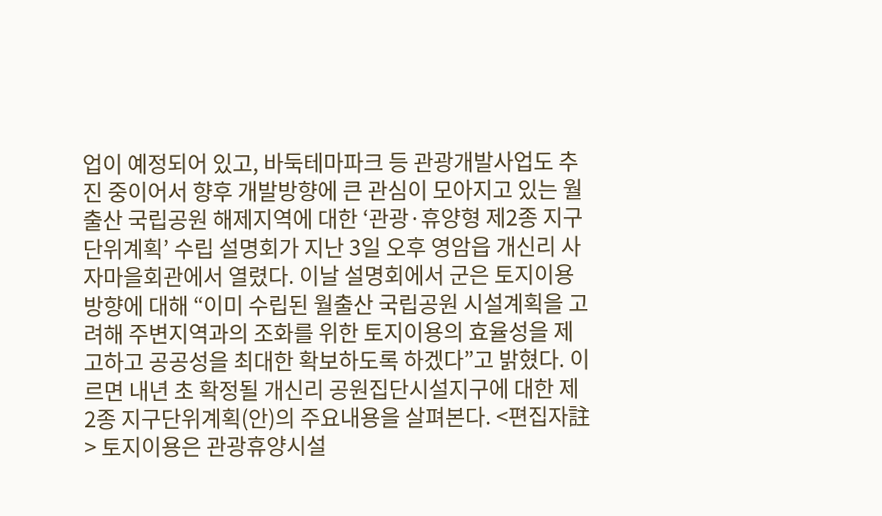업이 예정되어 있고, 바둑테마파크 등 관광개발사업도 추진 중이어서 향후 개발방향에 큰 관심이 모아지고 있는 월출산 국립공원 해제지역에 대한 ‘관광·휴양형 제2종 지구단위계획’ 수립 설명회가 지난 3일 오후 영암읍 개신리 사자마을회관에서 열렸다. 이날 설명회에서 군은 토지이용방향에 대해 “이미 수립된 월출산 국립공원 시설계획을 고려해 주변지역과의 조화를 위한 토지이용의 효율성을 제고하고 공공성을 최대한 확보하도록 하겠다”고 밝혔다. 이르면 내년 초 확정될 개신리 공원집단시설지구에 대한 제2종 지구단위계획(안)의 주요내용을 살펴본다. <편집자註> 토지이용은 관광휴양시설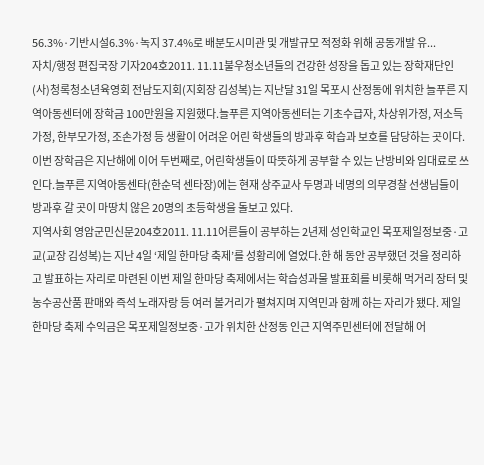56.3%·기반시설6.3%·녹지 37.4%로 배분도시미관 및 개발규모 적정화 위해 공동개발 유...
자치/행정 편집국장 기자204호2011. 11.11불우청소년들의 건강한 성장을 돕고 있는 장학재단인 (사)청록청소년육영회 전남도지회(지회장 김성복)는 지난달 31일 목포시 산정동에 위치한 늘푸른 지역아동센터에 장학금 100만원을 지원했다.늘푸른 지역아동센터는 기초수급자, 차상위가정, 저소득가정, 한부모가정, 조손가정 등 생활이 어려운 어린 학생들의 방과후 학습과 보호를 담당하는 곳이다. 이번 장학금은 지난해에 이어 두번째로, 어린학생들이 따뜻하게 공부할 수 있는 난방비와 임대료로 쓰인다.늘푸른 지역아동센타(한순덕 센타장)에는 현재 상주교사 두명과 네명의 의무경찰 선생님들이 방과후 갈 곳이 마땅치 않은 20명의 초등학생을 돌보고 있다.
지역사회 영암군민신문204호2011. 11.11어른들이 공부하는 2년제 성인학교인 목포제일정보중·고교(교장 김성복)는 지난 4일 ‘제일 한마당 축제’를 성황리에 열었다.한 해 동안 공부했던 것을 정리하고 발표하는 자리로 마련된 이번 제일 한마당 축제에서는 학습성과물 발표회를 비롯해 먹거리 장터 및 농수공산품 판매와 즉석 노래자랑 등 여러 볼거리가 펼쳐지며 지역민과 함께 하는 자리가 됐다. 제일 한마당 축제 수익금은 목포제일정보중·고가 위치한 산정동 인근 지역주민센터에 전달해 어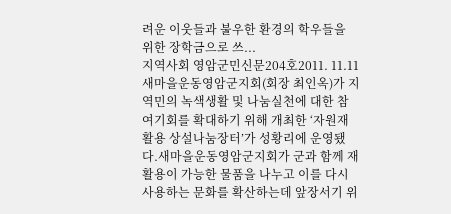려운 이웃들과 불우한 환경의 학우들을 위한 장학금으로 쓰...
지역사회 영암군민신문204호2011. 11.11새마을운동영암군지회(회장 최인옥)가 지역민의 녹색생활 및 나눔실천에 대한 참여기회를 확대하기 위해 개최한 ‘자원재활용 상설나눔장터’가 성황리에 운영됐다.새마을운동영암군지회가 군과 함께 재활용이 가능한 물품을 나누고 이를 다시 사용하는 문화를 확산하는데 앞장서기 위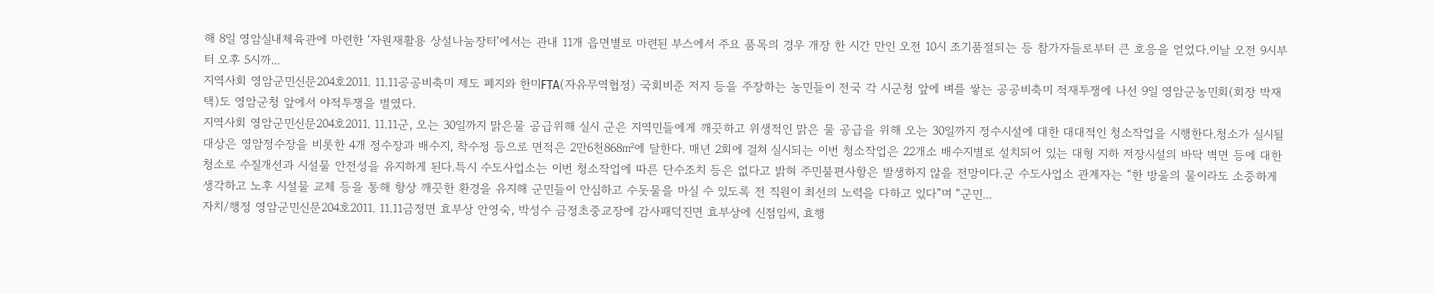해 8일 영암실내체육관에 마련한 ‘자원재활용 상설나눔장터’에서는 관내 11개 읍면별로 마련된 부스에서 주요 품목의 경우 개장 한 시간 만인 오전 10시 조기품절되는 등 참가자들로부터 큰 호응을 얻었다.이날 오전 9시부터 오후 5시까...
지역사회 영암군민신문204호2011. 11.11공공비축미 제도 폐지와 한미FTA(자유무역협정) 국회비준 저지 등을 주장하는 농민들이 전국 각 시군청 앞에 벼를 쌓는 공공비축미 적재투쟁에 나선 9일 영암군농민회(회장 박재택)도 영암군청 앞에서 야적투쟁을 벌였다.
지역사회 영암군민신문204호2011. 11.11군, 오는 30일까지 맑은물 공급위해 실시 군은 지역민들에게 깨끗하고 위생적인 맑은 물 공급을 위해 오는 30일까지 정수시설에 대한 대대적인 청소작업을 시행한다.청소가 실시될 대상은 영암정수장을 비롯한 4개 정수장과 배수지, 착수정 등으로 면적은 2만6천868㎡에 달한다. 매년 2회에 걸쳐 실시되는 이번 청소작업은 22개소 배수지별로 설치되어 있는 대형 지하 저장시설의 바닥 벽면 등에 대한 청소로 수질개선과 시설물 안전성을 유지하게 된다.특시 수도사업소는 이번 청소작업에 따른 단수조치 등은 없다고 밝혀 주민불편사항은 발생하지 않을 전망이다.군 수도사업소 관계자는 “한 방울의 물이라도 소중하게 생각하고 노후 시설물 교체 등을 통해 항상 깨끗한 환경을 유지해 군민들이 안심하고 수돗물을 마실 수 있도록 전 직원이 최선의 노력을 다하고 있다”며 “군민...
자치/행정 영암군민신문204호2011. 11.11금정면 효부상 안영숙, 박성수 금정초중교장에 감사패덕진면 효부상에 신점임씨, 효행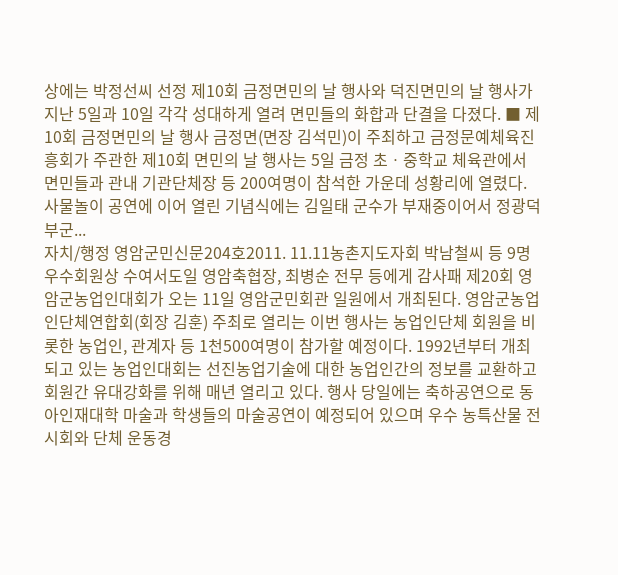상에는 박정선씨 선정 제10회 금정면민의 날 행사와 덕진면민의 날 행사가 지난 5일과 10일 각각 성대하게 열려 면민들의 화합과 단결을 다졌다. ■ 제10회 금정면민의 날 행사 금정면(면장 김석민)이 주최하고 금정문예체육진흥회가 주관한 제10회 면민의 날 행사는 5일 금정 초ㆍ중학교 체육관에서 면민들과 관내 기관단체장 등 200여명이 참석한 가운데 성황리에 열렸다. 사물놀이 공연에 이어 열린 기념식에는 김일태 군수가 부재중이어서 정광덕 부군...
자치/행정 영암군민신문204호2011. 11.11농촌지도자회 박남철씨 등 9명 우수회원상 수여서도일 영암축협장, 최병순 전무 등에게 감사패 제20회 영암군농업인대회가 오는 11일 영암군민회관 일원에서 개최된다. 영암군농업인단체연합회(회장 김훈) 주최로 열리는 이번 행사는 농업인단체 회원을 비롯한 농업인, 관계자 등 1천500여명이 참가할 예정이다. 1992년부터 개최되고 있는 농업인대회는 선진농업기술에 대한 농업인간의 정보를 교환하고 회원간 유대강화를 위해 매년 열리고 있다. 행사 당일에는 축하공연으로 동아인재대학 마술과 학생들의 마술공연이 예정되어 있으며 우수 농특산물 전시회와 단체 운동경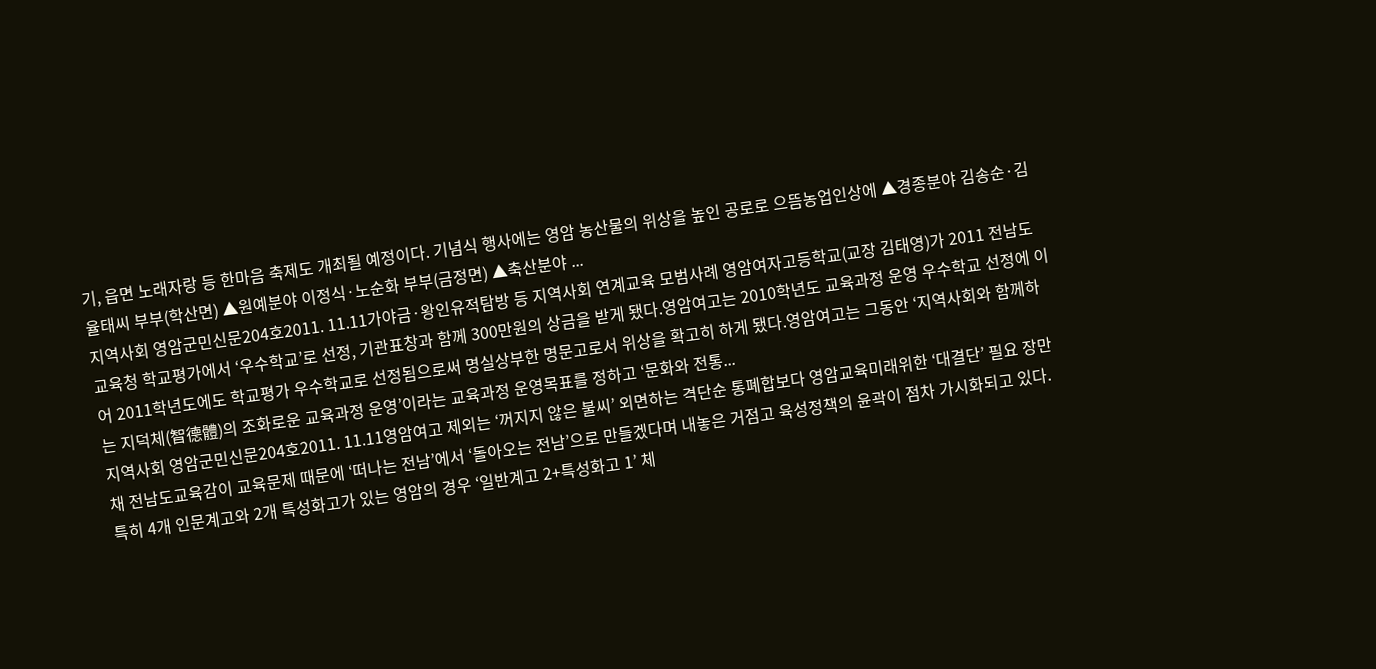기, 읍면 노래자랑 등 한마음 축제도 개최될 예정이다. 기념식 행사에는 영암 농산물의 위상을 높인 공로로 으뜸농업인상에 ▲경종분야 김송순·김율태씨 부부(학산면) ▲원예분야 이정식·노순화 부부(금정면) ▲축산분야 ...
지역사회 영암군민신문204호2011. 11.11가야금·왕인유적탐방 등 지역사회 연계교육 모범사례 영암여자고등학교(교장 김태영)가 2011 전남도교육청 학교평가에서 ‘우수학교’로 선정, 기관표창과 함께 300만원의 상금을 받게 됐다.영암여고는 2010학년도 교육과정 운영 우수학교 선정에 이어 2011학년도에도 학교평가 우수학교로 선정됨으로써 명실상부한 명문고로서 위상을 확고히 하게 됐다.영암여고는 그동안 ‘지역사회와 함께하는 지덕체(智德體)의 조화로운 교육과정 운영’이라는 교육과정 운영목표를 정하고 ‘문화와 전통...
지역사회 영암군민신문204호2011. 11.11영암여고 제외는 ‘꺼지지 않은 불씨’ 외면하는 격단순 통폐합보다 영암교육미래위한 ‘대결단’ 필요 장만채 전남도교육감이 교육문제 때문에 ‘떠나는 전남’에서 ‘돌아오는 전남’으로 만들겠다며 내놓은 거점고 육성정책의 윤곽이 점차 가시화되고 있다. 특히 4개 인문계고와 2개 특성화고가 있는 영암의 경우 ‘일반계고 2+특성화고 1’ 체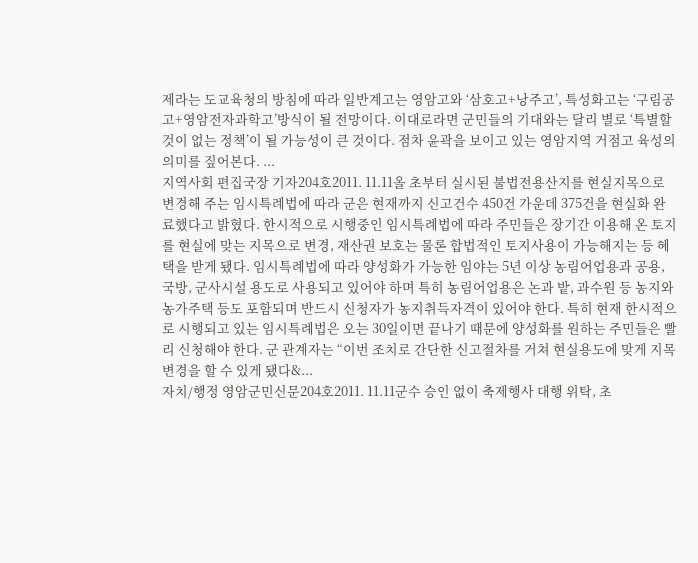제라는 도교육청의 방침에 따라 일반계고는 영암고와 ‘삼호고+낭주고’, 특성화고는 ‘구림공고+영암전자과학고’방식이 될 전망이다. 이대로라면 군민들의 기대와는 달리 별로 ‘특별할 것이 없는 정책’이 될 가능성이 큰 것이다. 점차 윤곽을 보이고 있는 영암지역 거점고 육성의 의미를 짚어본다. ...
지역사회 편집국장 기자204호2011. 11.11올 초부터 실시된 불법전용산지를 현실지목으로 변경해 주는 임시특례법에 따라 군은 현재까지 신고건수 450건 가운데 375건을 현실화 완료했다고 밝혔다. 한시적으로 시행중인 임시특례법에 따라 주민들은 장기간 이용해 온 토지를 현실에 맞는 지목으로 변경, 재산권 보호는 물론 합법적인 토지사용이 가능해지는 등 혜택을 받게 됐다. 임시특례법에 따라 양성화가 가능한 임야는 5년 이상 농림어업용과 공용, 국방, 군사시설 용도로 사용되고 있어야 하며 특히 농림어업용은 논과 밭, 과수원 등 농지와 농가주택 등도 포함되며 반드시 신청자가 농지취득자격이 있어야 한다. 특히 현재 한시적으로 시행되고 있는 임시특례법은 오는 30일이면 끝나기 때문에 양성화를 원하는 주민들은 빨리 신청해야 한다. 군 관계자는 “이번 조치로 간단한 신고절차를 거쳐 현실용도에 맞게 지목변경을 할 수 있게 됐다&...
자치/행정 영암군민신문204호2011. 11.11군수 승인 없이 축제행사 대행 위탁, 초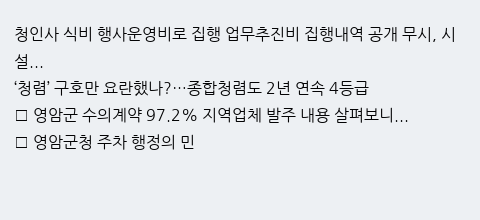청인사 식비 행사운영비로 집행 업무추진비 집행내역 공개 무시, 시설...
‘청렴’ 구호만 요란했나?…종합청렴도 2년 연속 4등급
□ 영암군 수의계약 97.2% 지역업체 발주 내용 살펴보니...
□ 영암군청 주차 행정의 민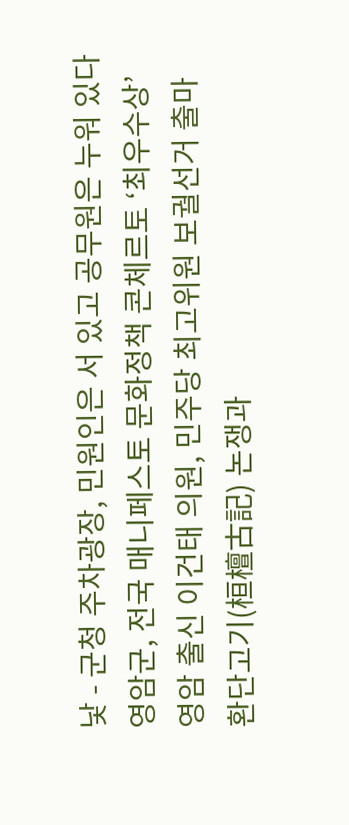낯 - 군청 주차광장, 민원인은 서 있고 공무원은 누워 있다
영암군, 전국 매니페스토 문화정책 콘체르토 ‘최우수상’
영암 출신 이건태 의원, 민주당 최고위원 보궐선거 출마
환단고기(桓檀古記) 논쟁과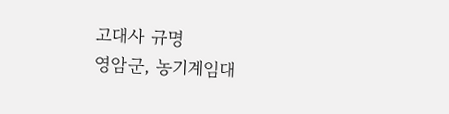고대사 규명
영암군, 농기계임대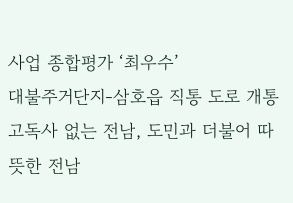사업 종합평가 ‘최우수’
대불주거단지-삼호읍 직통 도로 개통
고독사 없는 전남, 도민과 더불어 따뜻한 전남